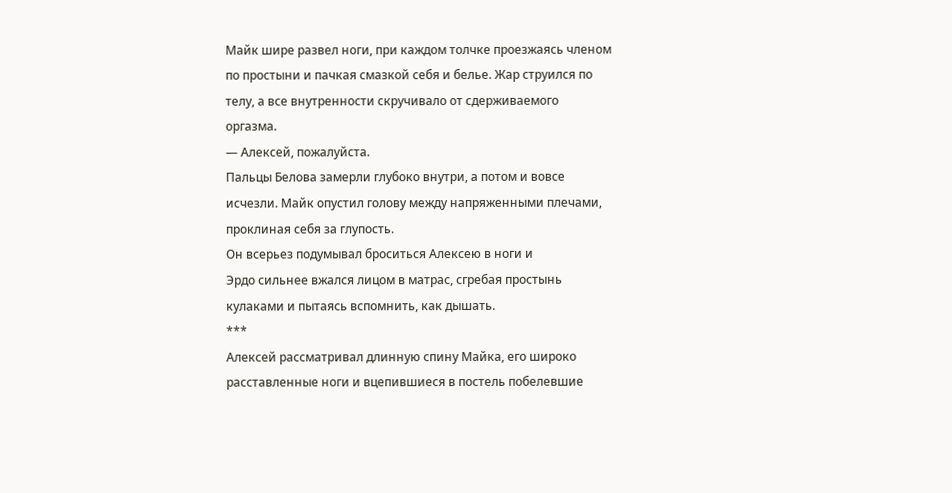Майк шире развел ноги, при каждом толчке проезжаясь членом по простыни и пачкая смазкой себя и белье. Жар струился по телу, а все внутренности скручивало от сдерживаемого оргазма.
— Алексей, пожалуйста.
Пальцы Белова замерли глубоко внутри, а потом и вовсе исчезли. Майк опустил голову между напряженными плечами, проклиная себя за глупость.
Он всерьез подумывал броситься Алексею в ноги и
Эрдо сильнее вжался лицом в матрас, сгребая простынь кулаками и пытаясь вспомнить, как дышать.
***
Алексей рассматривал длинную спину Майка, его широко расставленные ноги и вцепившиеся в постель побелевшие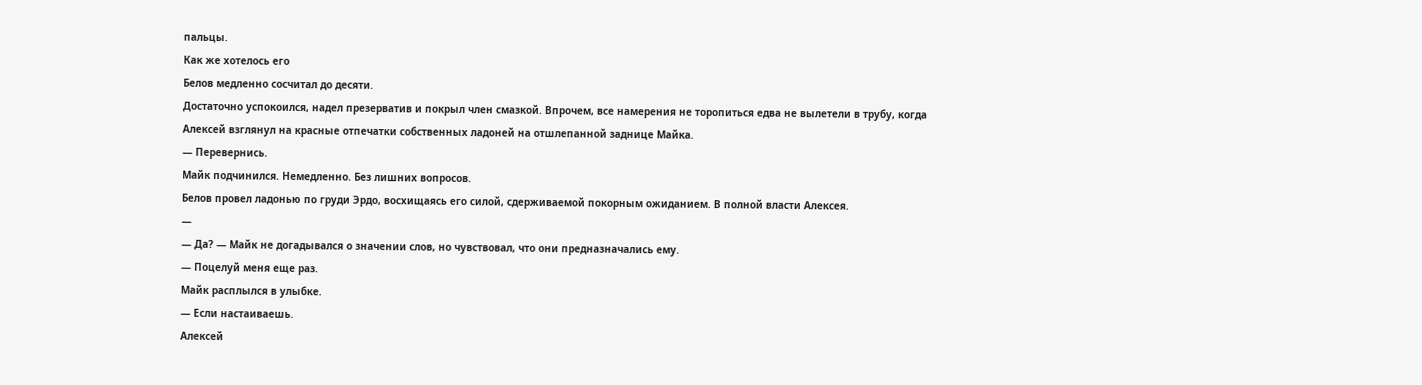пальцы.
Как же хотелось его
Белов медленно сосчитал до десяти.
Достаточно успокоился, надел презерватив и покрыл член смазкой. Впрочем, все намерения не торопиться едва не вылетели в трубу, когда Алексей взглянул на красные отпечатки собственных ладоней на отшлепанной заднице Майка.
— Перевернись.
Майк подчинился. Немедленно. Без лишних вопросов.
Белов провел ладонью по груди Эрдо, восхищаясь его силой, сдерживаемой покорным ожиданием. В полной власти Алексея.
—
— Да? — Майк не догадывался о значении слов, но чувствовал, что они предназначались ему.
— Поцелуй меня еще раз.
Майк расплылся в улыбке.
— Если настаиваешь.
Алексей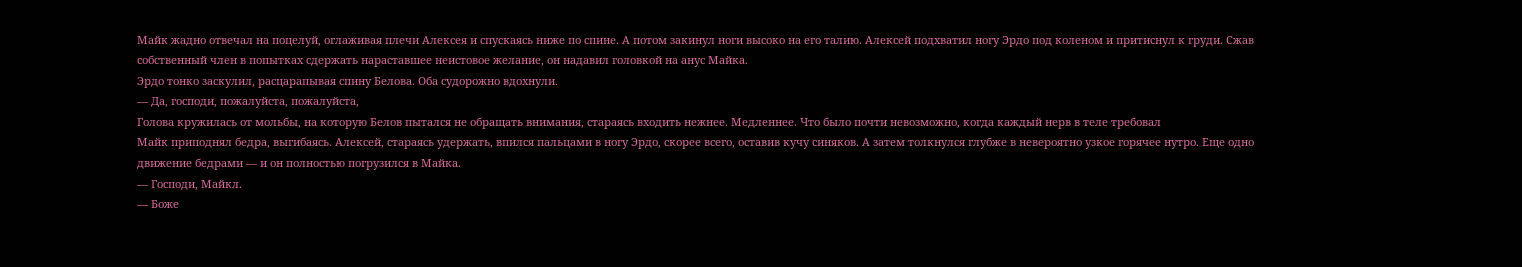Майк жадно отвечал на поцелуй, оглаживая плечи Алексея и спускаясь ниже по спине. А потом закинул ноги высоко на его талию. Алексей подхватил ногу Эрдо под коленом и притиснул к груди. Сжав собственный член в попытках сдержать нараставшее неистовое желание, он надавил головкой на анус Майка.
Эрдо тонко заскулил, расцарапывая спину Белова. Оба судорожно вдохнули.
— Да, господи, пожалуйста, пожалуйста,
Голова кружилась от мольбы, на которую Белов пытался не обращать внимания, стараясь входить нежнее. Медленнее. Что было почти невозможно, когда каждый нерв в теле требовал
Майк приподнял бедра, выгибаясь. Алексей, стараясь удержать, впился пальцами в ногу Эрдо, скорее всего, оставив кучу синяков. А затем толкнулся глубже в невероятно узкое горячее нутро. Еще одно движение бедрами — и он полностью погрузился в Майка.
— Господи, Майкл.
— Боже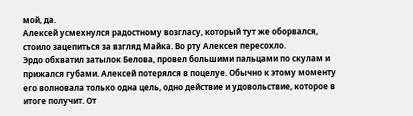мой, да.
Алексей усмехнулся радостному возгласу, который тут же оборвался, стоило зацепиться за взгляд Майка. Во рту Алексея пересохло.
Эрдо обхватил затылок Белова, провел большими пальцами по скулам и прижался губами. Алексей потерялся в поцелуе. Обычно к этому моменту его волновала только одна цель, одно действие и удовольствие, которое в итоге получит. От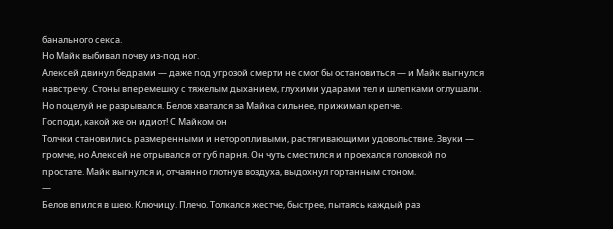банального секса.
Но Майк выбивал почву из-под ног.
Алексей двинул бедрами — даже под угрозой смерти не смог бы остановиться — и Майк выгнулся навстречу. Стоны вперемешку с тяжелым дыханием, глухими ударами тел и шлепками оглушали. Но поцелуй не разрывался. Белов хватался за Майка сильнее, прижимал крепче.
Господи, какой же он идиот! С Майком он
Толчки становились размеренными и неторопливыми, растягивающими удовольствие. Звуки — громче, но Алексей не отрывался от губ парня. Он чуть сместился и проехался головкой по простате. Майк выгнулся и, отчаянно глотнув воздуха, выдохнул гортанным стоном.
—
Белов впился в шею. Ключицу. Плечо. Толкался жестче, быстрее, пытаясь каждый раз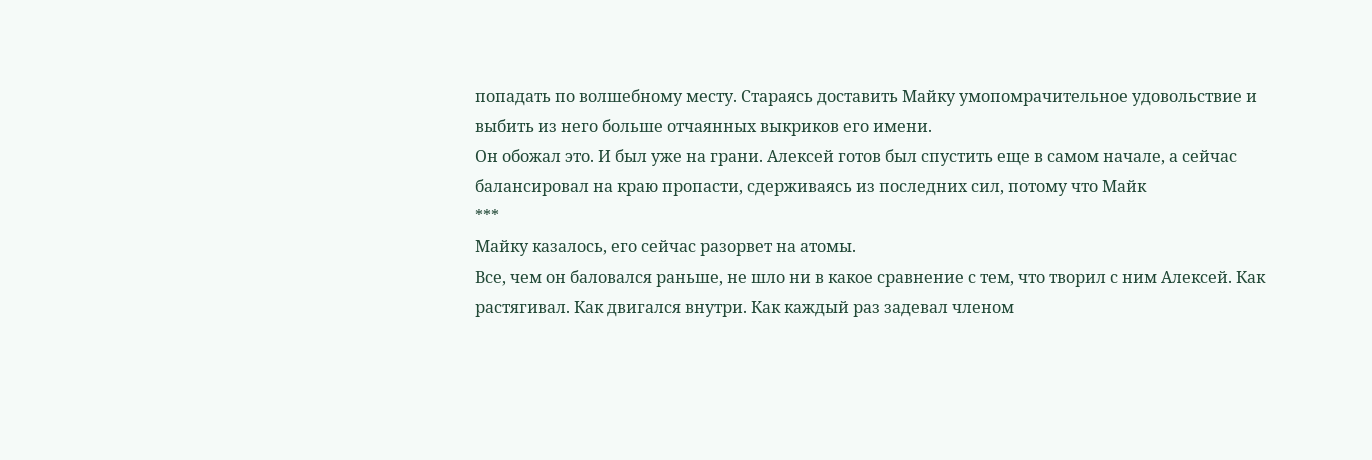попадать по волшебному месту. Стараясь доставить Майку умопомрачительное удовольствие и выбить из него больше отчаянных выкриков его имени.
Он обожал это. И был уже на грани. Алексей готов был спустить еще в самом начале, а сейчас балансировал на краю пропасти, сдерживаясь из последних сил, потому что Майк
***
Майку казалось, его сейчас разорвет на атомы.
Все, чем он баловался раньше, не шло ни в какое сравнение с тем, что творил с ним Алексей. Как растягивал. Как двигался внутри. Как каждый раз задевал членом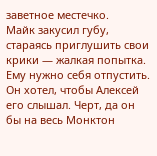заветное местечко.
Майк закусил губу, стараясь приглушить свои крики — жалкая попытка. Ему нужно себя отпустить. Он хотел, чтобы Алексей его слышал. Черт, да он бы на весь Монктон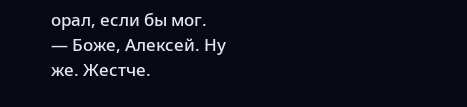орал, если бы мог.
— Боже, Алексей. Ну же. Жестче.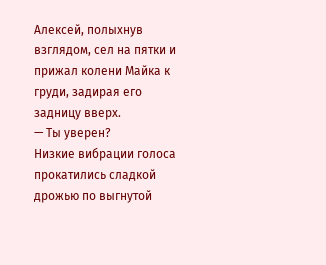Алексей, полыхнув взглядом, сел на пятки и прижал колени Майка к груди, задирая его задницу вверх.
— Ты уверен?
Низкие вибрации голоса прокатились сладкой дрожью по выгнутой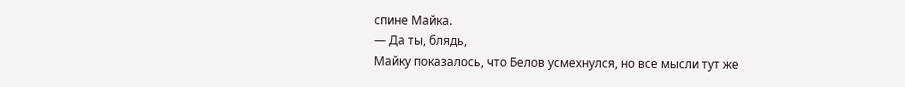спине Майка.
— Да ты, блядь,
Майку показалось, что Белов усмехнулся, но все мысли тут же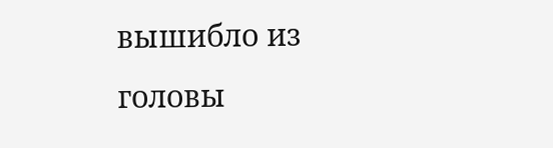вышибло из головы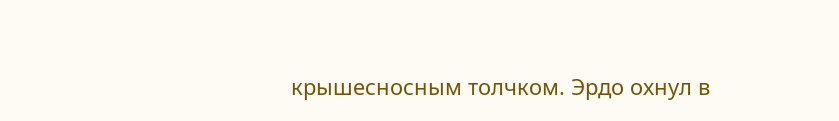крышесносным толчком. Эрдо охнул в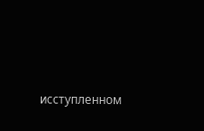исступленном